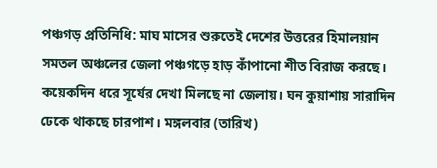পঞ্চগড় প্রতিনিধি: মাঘ মাসের শুরুতেই দেশের উত্তরের হিমালয়ান সমতল অঞ্চলের জেলা পঞ্চগড়ে হাড় কাঁপানো শীত বিরাজ করছে। কয়েকদিন ধরে সূর্যের দেখা মিলছে না জেলায়। ঘন কুয়াশায় সারাদিন ঢেকে থাকছে চারপাশ। মঙ্গলবার (তারিখ)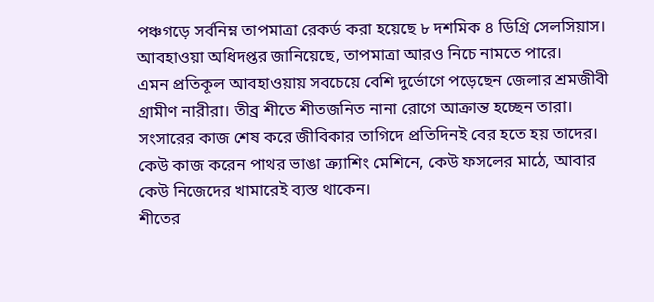পঞ্চগড়ে সর্বনিম্ন তাপমাত্রা রেকর্ড করা হয়েছে ৮ দশমিক ৪ ডিগ্রি সেলসিয়াস। আবহাওয়া অধিদপ্তর জানিয়েছে, তাপমাত্রা আরও নিচে নামতে পারে।
এমন প্রতিকূল আবহাওয়ায় সবচেয়ে বেশি দুর্ভোগে পড়েছেন জেলার শ্রমজীবী গ্রামীণ নারীরা। তীব্র শীতে শীতজনিত নানা রোগে আক্রান্ত হচ্ছেন তারা। সংসারের কাজ শেষ করে জীবিকার তাগিদে প্রতিদিনই বের হতে হয় তাদের। কেউ কাজ করেন পাথর ভাঙা ক্র্যাশিং মেশিনে, কেউ ফসলের মাঠে, আবার কেউ নিজেদের খামারেই ব্যস্ত থাকেন।
শীতের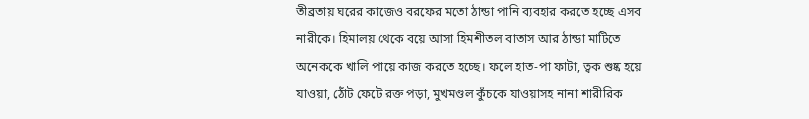তীব্রতায় ঘরের কাজেও বরফের মতো ঠান্ডা পানি ব্যবহার করতে হচ্ছে এসব নারীকে। হিমালয় থেকে বয়ে আসা হিমশীতল বাতাস আর ঠান্ডা মাটিতে অনেককে খালি পায়ে কাজ করতে হচ্ছে। ফলে হাত-পা ফাটা, ত্বক শুষ্ক হয়ে যাওয়া, ঠোঁট ফেটে রক্ত পড়া, মুখমণ্ডল কুঁচকে যাওয়াসহ নানা শারীরিক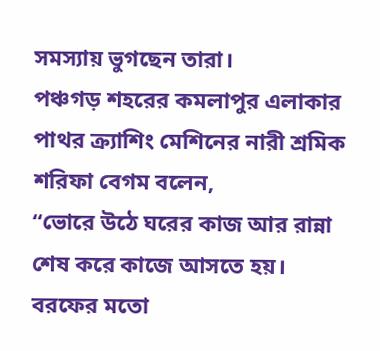সমস্যায় ভুগছেন তারা।
পঞ্চগড় শহরের কমলাপুর এলাকার পাথর ক্র্যাশিং মেশিনের নারী শ্রমিক শরিফা বেগম বলেন,
“ভোরে উঠে ঘরের কাজ আর রান্না শেষ করে কাজে আসতে হয়। বরফের মতো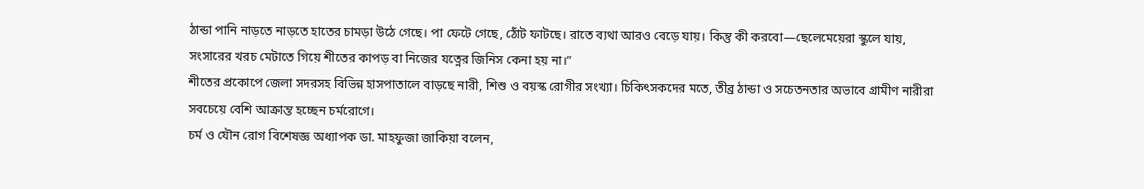ঠান্ডা পানি নাড়তে নাড়তে হাতের চামড়া উঠে গেছে। পা ফেটে গেছে, ঠোঁট ফাটছে। রাতে ব্যথা আরও বেড়ে যায়। কিন্তু কী করবো—ছেলেমেয়েরা স্কুলে যায়, সংসারের খরচ মেটাতে গিয়ে শীতের কাপড় বা নিজের যত্নের জিনিস কেনা হয় না।”
শীতের প্রকোপে জেলা সদরসহ বিভিন্ন হাসপাতালে বাড়ছে নারী, শিশু ও বয়স্ক রোগীর সংখ্যা। চিকিৎসকদের মতে, তীব্র ঠান্ডা ও সচেতনতার অভাবে গ্রামীণ নারীরা সবচেয়ে বেশি আক্রান্ত হচ্ছেন চর্মরোগে।
চর্ম ও যৌন রোগ বিশেষজ্ঞ অধ্যাপক ডা. মাহফুজা জাকিয়া বলেন,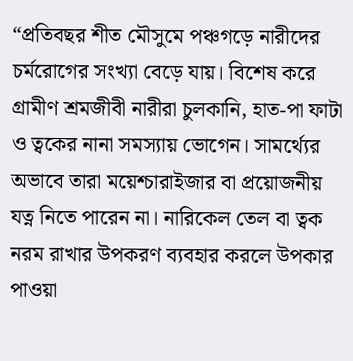“প্রতিবছর শীত মৌসুমে পঞ্চগড়ে নারীদের চর্মরোগের সংখ্যা বেড়ে যায়। বিশেষ করে গ্রামীণ শ্রমজীবী নারীরা চুলকানি, হাত-পা ফাটা ও ত্বকের নানা সমস্যায় ভোগেন। সামর্থ্যের অভাবে তারা ময়েশ্চারাইজার বা প্রয়োজনীয় যত্ন নিতে পারেন না। নারিকেল তেল বা ত্বক নরম রাখার উপকরণ ব্যবহার করলে উপকার পাওয়া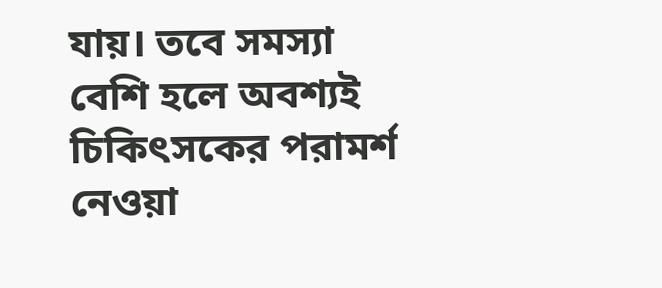যায়। তবে সমস্যা বেশি হলে অবশ্যই চিকিৎসকের পরামর্শ নেওয়া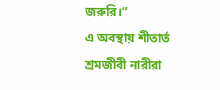জরুরি।”
এ অবস্থায় শীতার্ত শ্রমজীবী নারীরা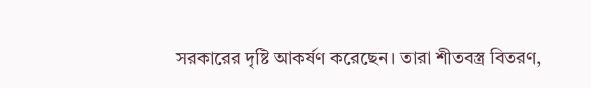সরকারের দৃষ্টি আকর্ষণ করেছেন। তারা শীতবস্ত্র বিতরণ,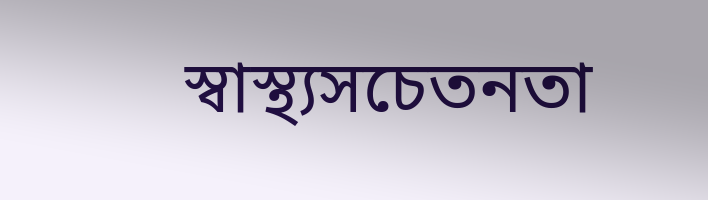স্বাস্থ্যসচেতনতা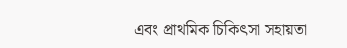এবং প্রাথমিক চিকিৎসা সহায়তা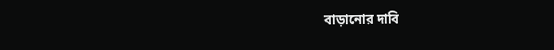বাড়ানোর দাবি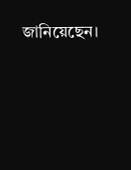জানিয়েছেন।